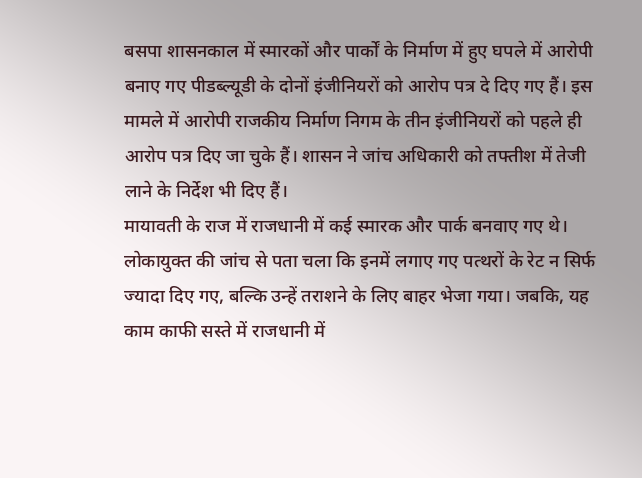बसपा शासनकाल में स्मारकों और पार्कों के निर्माण में हुए घपले में आरोपी बनाए गए पीडब्ल्यूडी के दोनों इंजीनियरों को आरोप पत्र दे दिए गए हैं। इस मामले में आरोपी राजकीय निर्माण निगम के तीन इंजीनियरों को पहले ही आरोप पत्र दिए जा चुके हैं। शासन ने जांच अधिकारी को तफ्तीश में तेजी लाने के निर्देश भी दिए हैं।
मायावती के राज में राजधानी में कई स्मारक और पार्क बनवाए गए थे। लोकायुक्त की जांच से पता चला कि इनमें लगाए गए पत्थरों के रेट न सिर्फ ज्यादा दिए गए, बल्कि उन्हें तराशने के लिए बाहर भेजा गया। जबकि, यह काम काफी सस्ते में राजधानी में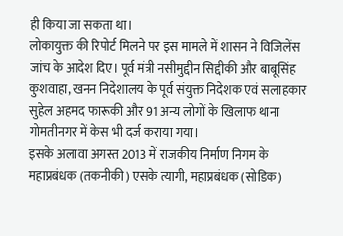ही किया जा सकता था।
लोकायुक्त की रिपोर्ट मिलने पर इस मामले में शासन ने विजिलेंस जांच के आदेश दिए। पूर्व मंत्री नसीमुद्दीन सिद्दीकी और बाबूसिंह कुशवाहा, खनन निदेशालय के पूर्व संयुक्त निदेशक एवं सलाहकार सुहेल अहमद फारूकी और 91 अन्य लोगों के खिलाफ थाना गोमतीनगर में केस भी दर्ज कराया गया।
इसके अलावा अगस्त 2013 में राजकीय निर्माण निगम के महाप्रबंधक (तकनीकी) एसके त्यागी, महाप्रबंधक (सोडिक)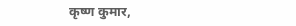कृष्ण कुमार,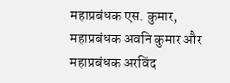महाप्रबंधक एस. कुमार, महाप्रबंधक अवनि कुमार और महाप्रबंधक अरविंद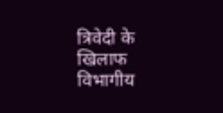त्रिवेदी के खिलाफ विभागीय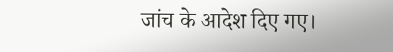जांच के आदेश दिए गए।